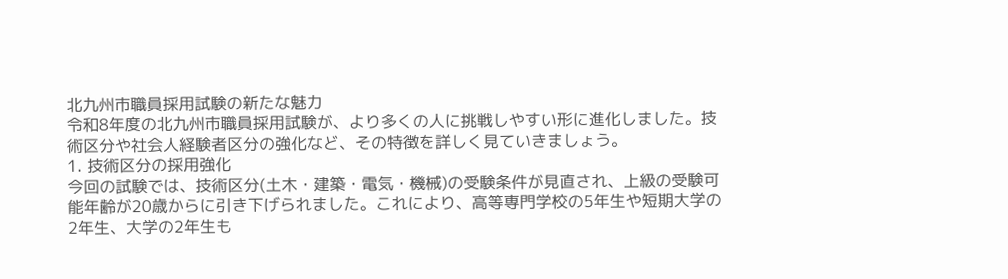北九州市職員採用試験の新たな魅力
令和8年度の北九州市職員採用試験が、より多くの人に挑戦しやすい形に進化しました。技術区分や社会人経験者区分の強化など、その特徴を詳しく見ていきましょう。
1. 技術区分の採用強化
今回の試験では、技術区分(土木・建築・電気・機械)の受験条件が見直され、上級の受験可能年齢が20歳からに引き下げられました。これにより、高等専門学校の5年生や短期大学の2年生、大学の2年生も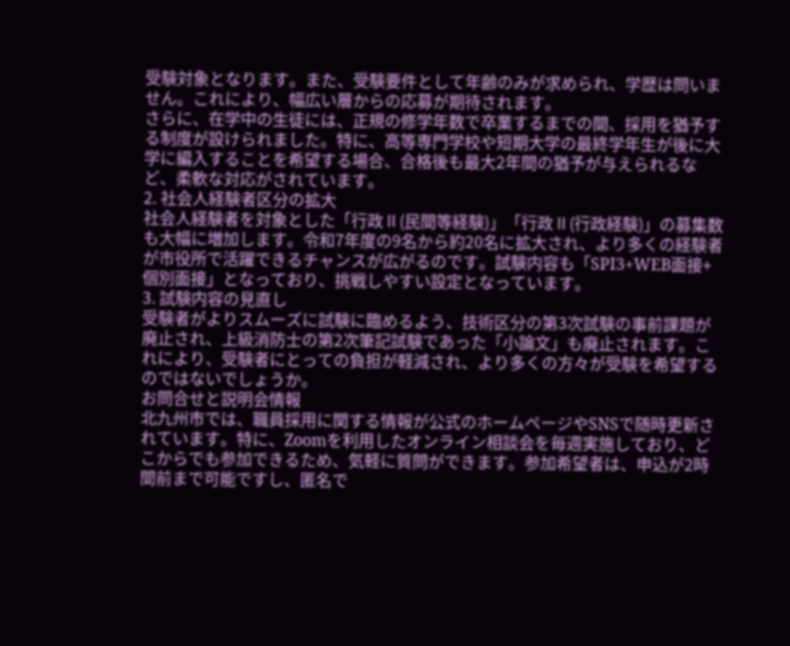受験対象となります。また、受験要件として年齢のみが求められ、学歴は問いません。これにより、幅広い層からの応募が期待されます。
さらに、在学中の生徒には、正規の修学年数で卒業するまでの間、採用を猶予する制度が設けられました。特に、高等専門学校や短期大学の最終学年生が後に大学に編入することを希望する場合、合格後も最大2年間の猶予が与えられるなど、柔軟な対応がされています。
2. 社会人経験者区分の拡大
社会人経験者を対象とした「行政Ⅱ(民間等経験)」「行政Ⅱ(行政経験)」の募集数も大幅に増加します。令和7年度の9名から約20名に拡大され、より多くの経験者が市役所で活躍できるチャンスが広がるのです。試験内容も「SPI3+WEB面接+個別面接」となっており、挑戦しやすい設定となっています。
3. 試験内容の見直し
受験者がよりスムーズに試験に臨めるよう、技術区分の第3次試験の事前課題が廃止され、上級消防士の第2次筆記試験であった「小論文」も廃止されます。これにより、受験者にとっての負担が軽減され、より多くの方々が受験を希望するのではないでしょうか。
お問合せと説明会情報
北九州市では、職員採用に関する情報が公式のホームページやSNSで随時更新されています。特に、Zoomを利用したオンライン相談会を毎週実施しており、どこからでも参加できるため、気軽に質問ができます。参加希望者は、申込が2時間前まで可能ですし、匿名で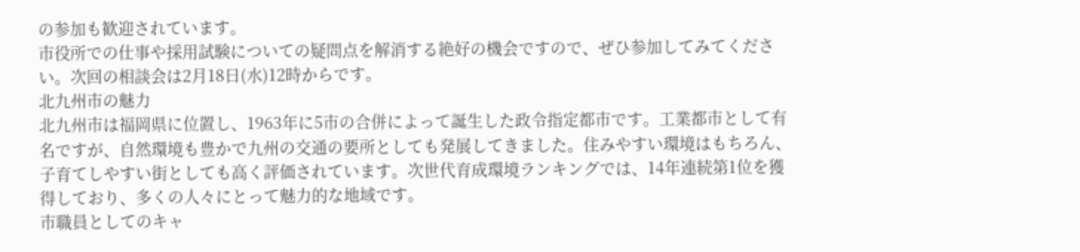の参加も歓迎されています。
市役所での仕事や採用試験についての疑問点を解消する絶好の機会ですので、ぜひ参加してみてください。次回の相談会は2月18日(水)12時からです。
北九州市の魅力
北九州市は福岡県に位置し、1963年に5市の合併によって誕生した政令指定都市です。工業都市として有名ですが、自然環境も豊かで九州の交通の要所としても発展してきました。住みやすい環境はもちろん、子育てしやすい街としても高く評価されています。次世代育成環境ランキングでは、14年連続第1位を獲得しており、多くの人々にとって魅力的な地域です。
市職員としてのキャ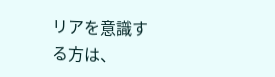リアを意識する方は、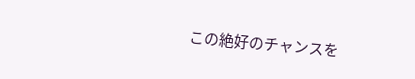この絶好のチャンスを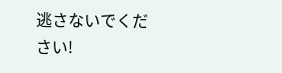逃さないでください!